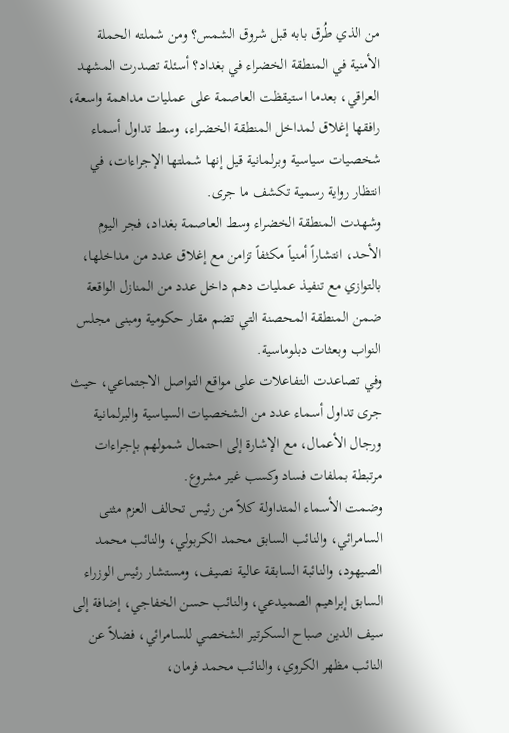من الذي طُرق بابه قبل شروق الشمس؟ ومن شملته الحملة الأمنية في المنطقة الخضراء في بغداد؟ أسئلة تصدرت المشهد العراقي، بعدما استيقظت العاصمة على عمليات مداهمة واسعة، رافقها إغلاق لمداخل المنطقة الخضراء، وسط تداول أسماء شخصيات سياسية وبرلمانية قيل إنها شملتها الإجراءات، في انتظار رواية رسمية تكشف ما جرى.
وشهدت المنطقة الخضراء وسط العاصمة بغداد، فجر اليوم الأحد، انتشاراً أمنياً مكثفاً تزامن مع إغلاق عدد من مداخلها، بالتوازي مع تنفيذ عمليات دهم داخل عدد من المنازل الواقعة ضمن المنطقة المحصنة التي تضم مقار حكومية ومبنى مجلس النواب وبعثات دبلوماسية.
وفي تصاعدت التفاعلات على مواقع التواصل الاجتماعي، حيث جرى تداول أسماء عدد من الشخصيات السياسية والبرلمانية ورجال الأعمال، مع الإشارة إلى احتمال شمولهم بإجراءات مرتبطة بملفات فساد وكسب غير مشروع.
وضمت الأسماء المتداولة كلاً من رئيس تحالف العزم مثنى السامرائي، والنائب السابق محمد الكربولي، والنائب محمد الصيهود، والنائبة السابقة عالية نصيف، ومستشار رئيس الوزراء السابق إبراهيم الصميدعي، والنائب حسن الخفاجي، إضافة إلى سيف الدين صباح السكرتير الشخصي للسامرائي، فضلاً عن النائب مظهر الكروي، والنائب محمد فرمان،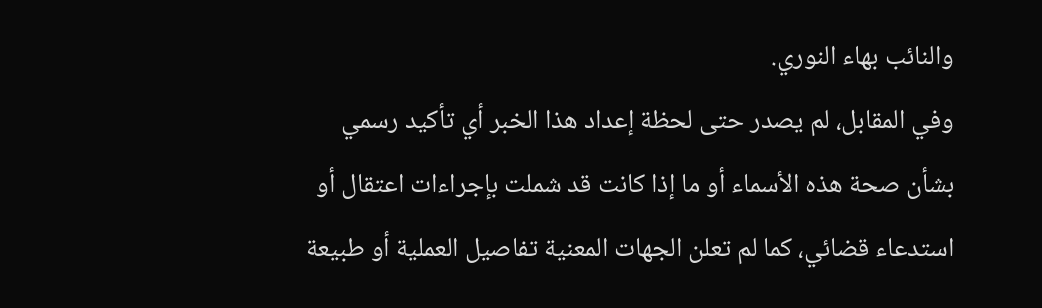والنائب بهاء النوري.
وفي المقابل، لم يصدر حتى لحظة إعداد هذا الخبر أي تأكيد رسمي بشأن صحة هذه الأسماء أو ما إذا كانت قد شملت بإجراءات اعتقال أو استدعاء قضائي، كما لم تعلن الجهات المعنية تفاصيل العملية أو طبيعة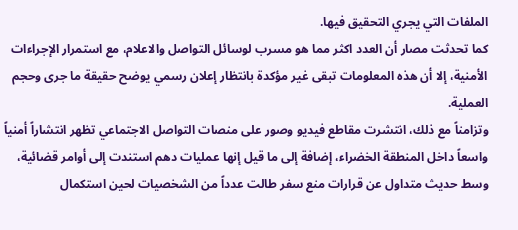الملفات التي يجري التحقيق فيها.
كما تحدثت مصار أن العدد اكثر مما هو مسرب لوسائل التواصل والاعلام، مع استمرار الإجراءات الأمنية، إلا أن هذه المعلومات تبقى غير مؤكدة بانتظار إعلان رسمي يوضح حقيقة ما جرى وحجم العملية.
وتزامناً مع ذلك، انتشرت مقاطع فيديو وصور على منصات التواصل الاجتماعي تظهر انتشاراً أمنياً واسعاً داخل المنطقة الخضراء، إضافة إلى ما قيل إنها عمليات دهم استندت إلى أوامر قضائية، وسط حديث متداول عن قرارات منع سفر طالت عدداً من الشخصيات لحين استكمال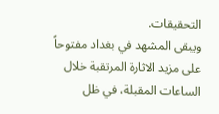التحقيقات.
ويبقى المشهد في بغداد مفتوحاً على مزيد الاثارة المرتقبة خلال الساعات المقبلة، في ظل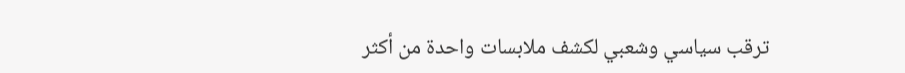ترقب سياسي وشعبي لكشف ملابسات واحدة من أكثر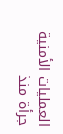العمليات الأمنية جرأة منذ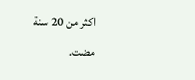اكثر من 20 سنة مضت.